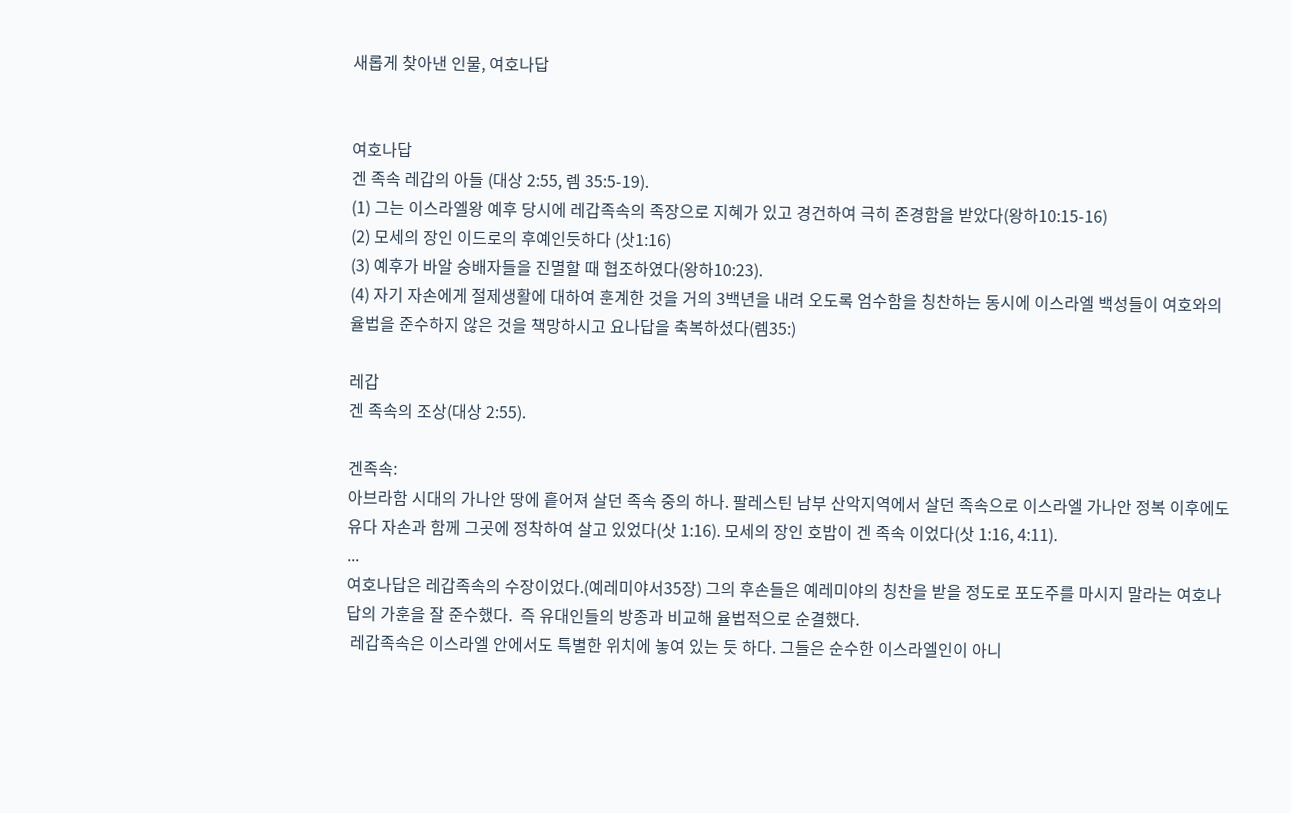새롭게 찾아낸 인물, 여호나답


여호나답
겐 족속 레갑의 아들 (대상 2:55, 렘 35:5-19).
(1) 그는 이스라엘왕 예후 당시에 레갑족속의 족장으로 지혜가 있고 경건하여 극히 존경함을 받았다(왕하10:15-16)
(2) 모세의 장인 이드로의 후예인듯하다 (삿1:16)
(3) 예후가 바알 숭배자들을 진멸할 때 협조하였다(왕하10:23).
(4) 자기 자손에게 절제생활에 대하여 훈계한 것을 거의 3백년을 내려 오도록 엄수함을 칭찬하는 동시에 이스라엘 백성들이 여호와의 율법을 준수하지 않은 것을 책망하시고 요나답을 축복하셨다(렘35:)

레갑
겐 족속의 조상(대상 2:55).

겐족속:
아브라함 시대의 가나안 땅에 흩어져 살던 족속 중의 하나. 팔레스틴 남부 산악지역에서 살던 족속으로 이스라엘 가나안 정복 이후에도 유다 자손과 함께 그곳에 정착하여 살고 있었다(삿 1:16). 모세의 장인 호밥이 겐 족속 이었다(삿 1:16, 4:11).
...
여호나답은 레갑족속의 수장이었다.(예레미야서35장) 그의 후손들은 예레미야의 칭찬을 받을 정도로 포도주를 마시지 말라는 여호나답의 가훈을 잘 준수했다.  즉 유대인들의 방종과 비교해 율법적으로 순결했다.
 레갑족속은 이스라엘 안에서도 특별한 위치에 놓여 있는 듯 하다. 그들은 순수한 이스라엘인이 아니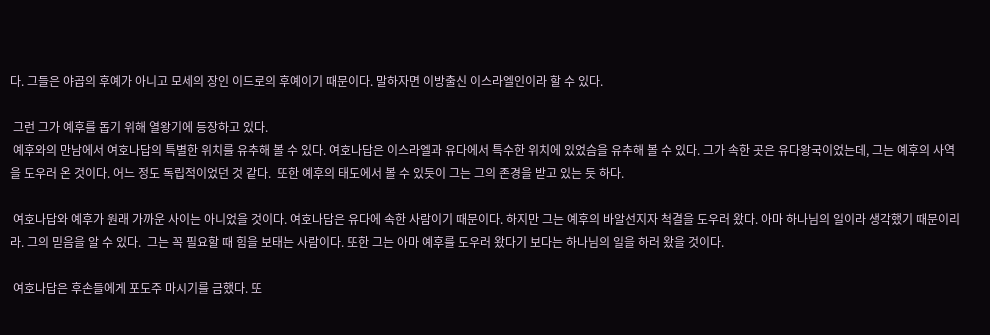다. 그들은 야곱의 후예가 아니고 모세의 장인 이드로의 후예이기 때문이다. 말하자면 이방출신 이스라엘인이라 할 수 있다.

 그런 그가 예후를 돕기 위해 열왕기에 등장하고 있다.
 예후와의 만남에서 여호나답의 특별한 위치를 유추해 볼 수 있다. 여호나답은 이스라엘과 유다에서 특수한 위치에 있었슴을 유추해 볼 수 있다. 그가 속한 곳은 유다왕국이었는데, 그는 예후의 사역을 도우러 온 것이다. 어느 정도 독립적이었던 것 같다.  또한 예후의 태도에서 볼 수 있듯이 그는 그의 존경을 받고 있는 듯 하다.

 여호나답와 예후가 원래 가까운 사이는 아니었을 것이다. 여호나답은 유다에 속한 사람이기 때문이다. 하지만 그는 예후의 바알선지자 척결을 도우러 왔다. 아마 하나님의 일이라 생각했기 때문이리라. 그의 믿음을 알 수 있다.  그는 꼭 필요할 때 힘을 보태는 사람이다. 또한 그는 아마 예후를 도우러 왔다기 보다는 하나님의 일을 하러 왔을 것이다.

 여호나답은 후손들에게 포도주 마시기를 금했다. 또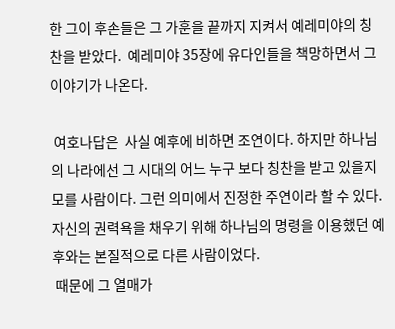한 그이 후손들은 그 가훈을 끝까지 지켜서 예레미야의 칭찬을 받았다.  예레미야 35장에 유다인들을 책망하면서 그 이야기가 나온다.

 여호나답은  사실 예후에 비하면 조연이다. 하지만 하나님의 나라에선 그 시대의 어느 누구 보다 칭찬을 받고 있을지 모를 사람이다. 그런 의미에서 진정한 주연이라 할 수 있다.  자신의 권력욕을 채우기 위해 하나님의 명령을 이용했던 예후와는 본질적으로 다른 사람이었다.
 때문에 그 열매가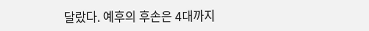달랐다. 예후의 후손은 4대까지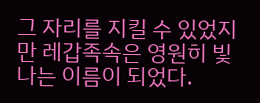그 자리를 지킬 수 있었지만 레갑족속은 영원히 빛나는 이름이 되었다.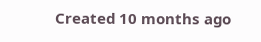Created 10 months ago